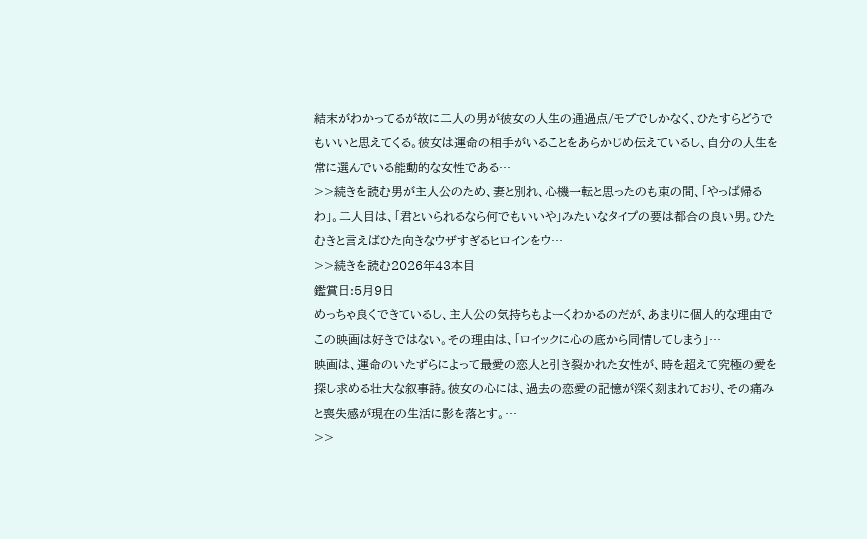結末がわかってるが故に二人の男が彼女の人生の通過点/モブでしかなく、ひたすらどうでもいいと思えてくる。彼女は運命の相手がいることをあらかじめ伝えているし、自分の人生を常に選んでいる能動的な女性である…
>>続きを読む男が主人公のため、妻と別れ、心機一転と思ったのも束の間、「やっぱ帰るわ」。二人目は、「君といられるなら何でもいいや」みたいなタイプの要は都合の良い男。ひたむきと言えばひた向きなウザすぎるヒロインをウ…
>>続きを読む2026年43本目
鑑賞日:5月9日
めっちゃ良くできているし、主人公の気持ちもよーくわかるのだが、あまりに個人的な理由でこの映画は好きではない。その理由は、「ロイックに心の底から同情してしまう」…
映画は、運命のいたずらによって最愛の恋人と引き裂かれた女性が、時を超えて究極の愛を探し求める壮大な叙事詩。彼女の心には、過去の恋愛の記憶が深く刻まれており、その痛みと喪失感が現在の生活に影を落とす。…
>>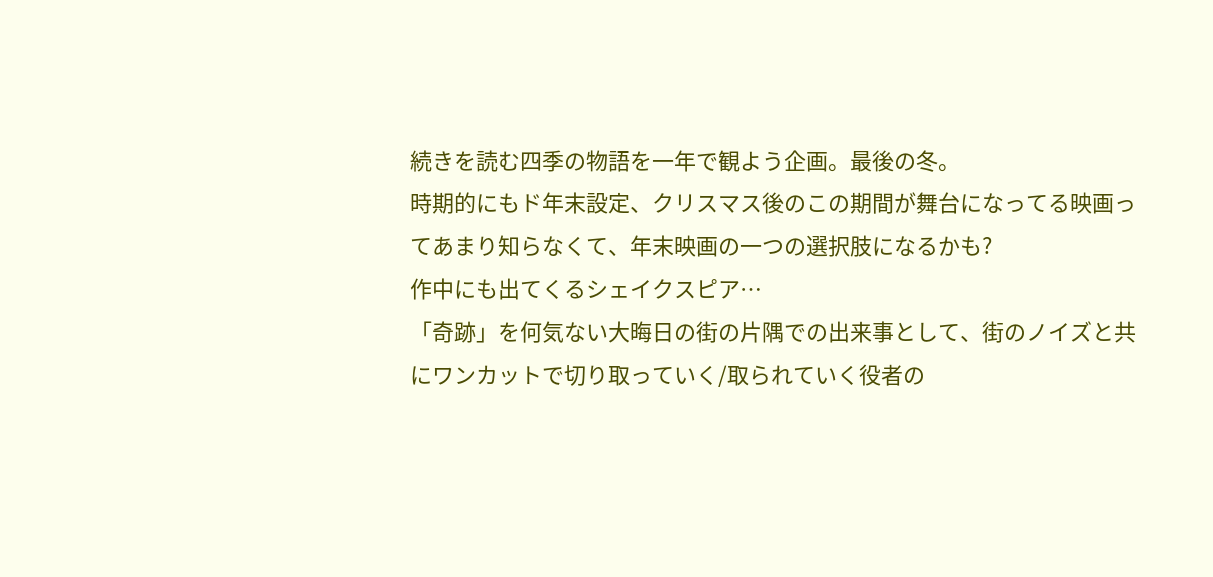続きを読む四季の物語を一年で観よう企画。最後の冬。
時期的にもド年末設定、クリスマス後のこの期間が舞台になってる映画ってあまり知らなくて、年末映画の一つの選択肢になるかも?
作中にも出てくるシェイクスピア…
「奇跡」を何気ない大晦日の街の片隅での出来事として、街のノイズと共にワンカットで切り取っていく/取られていく役者の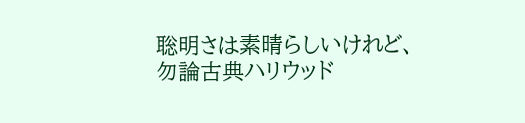聡明さは素晴らしいけれど、勿論古典ハリウッド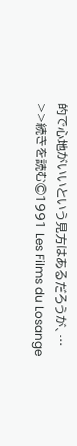的で心地がいいという見方はあるだろうが、…
>>続きを読む©1991 Les Films du Losange